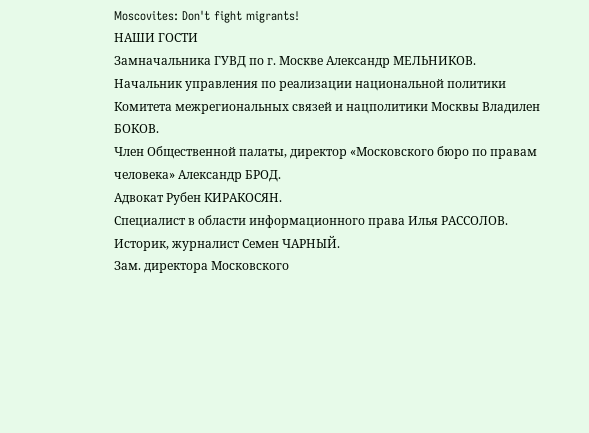Moscovites: Don't fight migrants!
НАШИ ГОСТИ
Замначальника ГУВД по г. Москве Александр МЕЛЬНИКОВ.
Начальник управления по реализации национальной политики Комитета межрегиональных связей и нацполитики Москвы Владилен БОКОВ.
Член Общественной палаты, директор «Московского бюро по правам человека» Александр БРОД.
Адвокат Рубен КИРАКОСЯН.
Специалист в области информационного права Илья РАССОЛОВ.
Историк, журналист Семен ЧАРНЫЙ.
Зам. директора Московского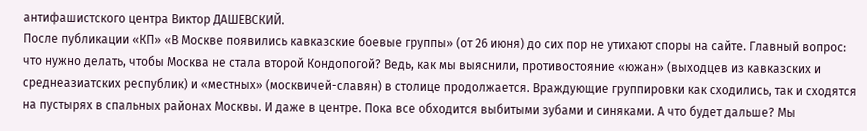антифашистского центра Виктор ДАШЕВСКИЙ.
После публикации «КП» «В Москве появились кавказские боевые группы» (от 26 июня) до сих пор не утихают споры на сайте. Главный вопрос: что нужно делать, чтобы Москва не стала второй Кондопогой? Ведь, как мы выяснили, противостояние «южан» (выходцев из кавказских и среднеазиатских республик) и «местных» (москвичей-славян) в столице продолжается. Враждующие группировки как сходились, так и сходятся на пустырях в спальных районах Москвы. И даже в центре. Пока все обходится выбитыми зубами и синяками. А что будет дальше? Мы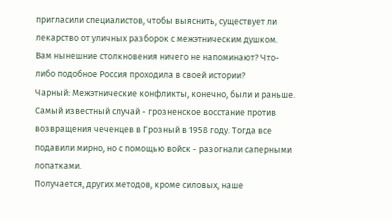пригласили специалистов, чтобы выяснить, существует ли лекарство от уличных разборок с межэтническим душком.
Вам нынешние столкновения ничего не напоминают? Что-либо подобное Россия проходила в своей истории?
Чарный: Межэтнические конфликты, конечно, были и раньше. Самый известный случай - грозненское восстание против возвращения чеченцев в Грозный в 1958 году. Тогда все подавили мирно, но с помощью войск - разогнали саперными лопатками.
Получается, других методов, кроме силовых, наше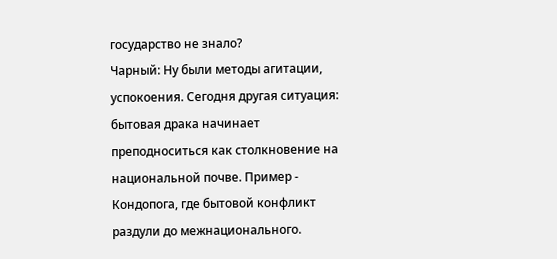государство не знало?
Чарный: Ну были методы агитации, успокоения. Сегодня другая ситуация: бытовая драка начинает преподноситься как столкновение на национальной почве. Пример - Кондопога, где бытовой конфликт раздули до межнационального.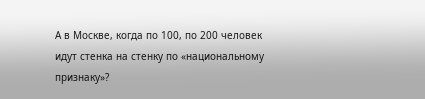А в Москве, когда по 100, по 200 человек идут стенка на стенку по «национальному признаку»?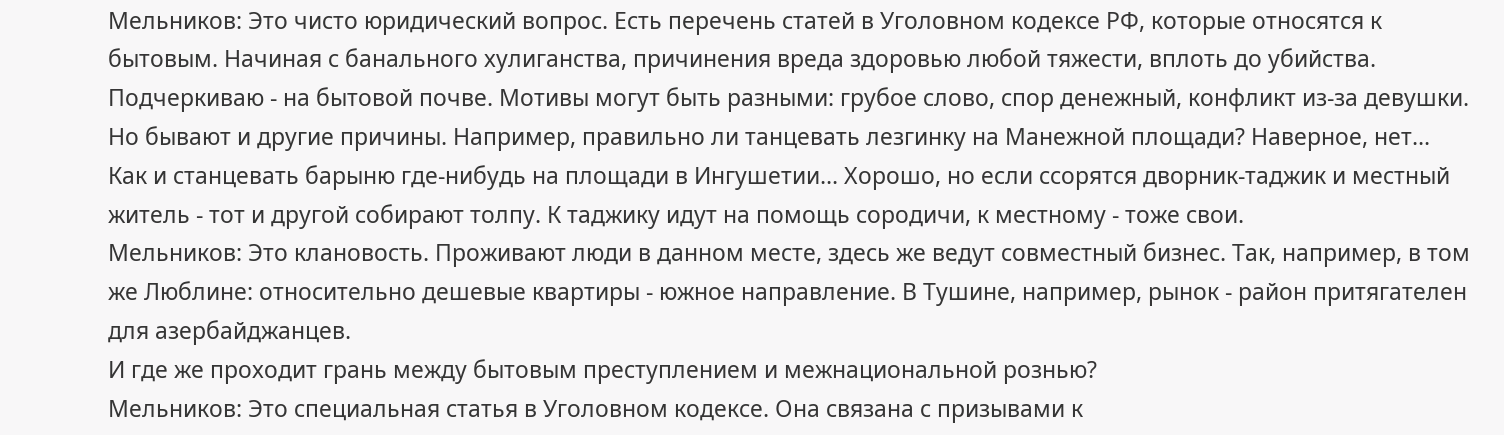Мельников: Это чисто юридический вопрос. Есть перечень статей в Уголовном кодексе РФ, которые относятся к бытовым. Начиная с банального хулиганства, причинения вреда здоровью любой тяжести, вплоть до убийства. Подчеркиваю - на бытовой почве. Мотивы могут быть разными: грубое слово, спор денежный, конфликт из-за девушки. Но бывают и другие причины. Например, правильно ли танцевать лезгинку на Манежной площади? Наверное, нет...
Как и станцевать барыню где-нибудь на площади в Ингушетии... Хорошо, но если ссорятся дворник-таджик и местный житель - тот и другой собирают толпу. К таджику идут на помощь сородичи, к местному - тоже свои.
Мельников: Это клановость. Проживают люди в данном месте, здесь же ведут совместный бизнес. Так, например, в том же Люблине: относительно дешевые квартиры - южное направление. В Тушине, например, рынок - район притягателен для азербайджанцев.
И где же проходит грань между бытовым преступлением и межнациональной рознью?
Мельников: Это специальная статья в Уголовном кодексе. Она связана с призывами к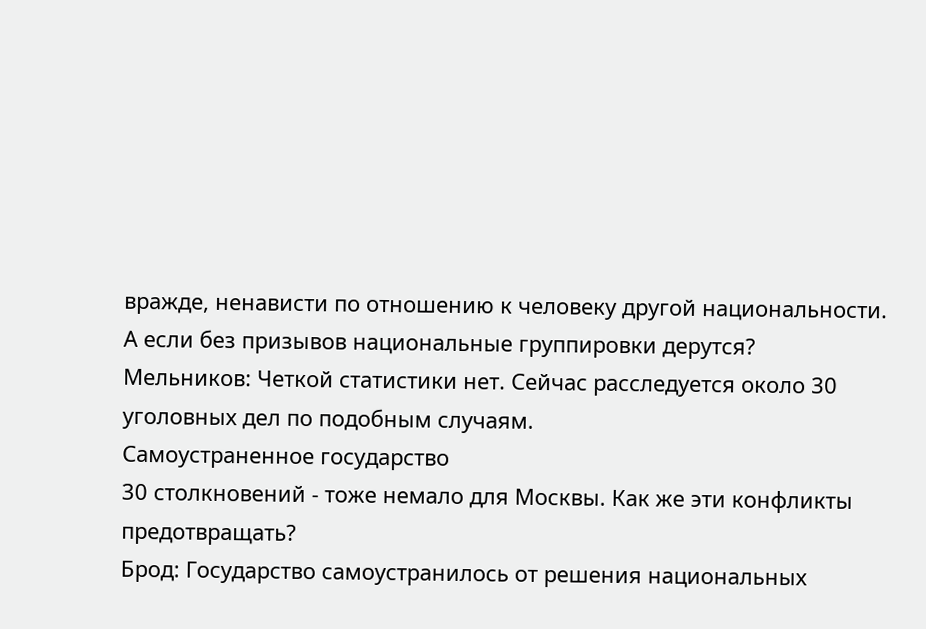вражде, ненависти по отношению к человеку другой национальности.
А если без призывов национальные группировки дерутся?
Мельников: Четкой статистики нет. Сейчас расследуется около 30 уголовных дел по подобным случаям.
Самоустраненное государство
30 столкновений - тоже немало для Москвы. Как же эти конфликты предотвращать?
Брод: Государство самоустранилось от решения национальных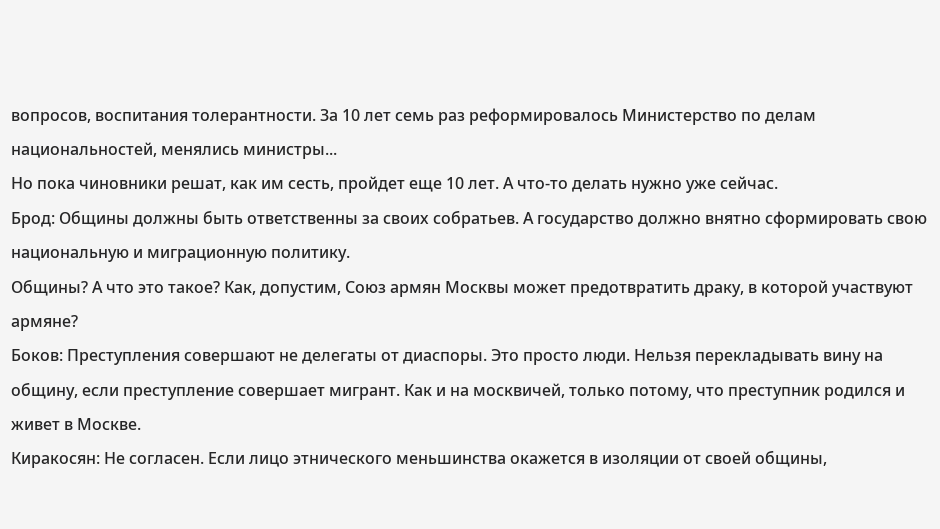вопросов, воспитания толерантности. За 10 лет семь раз реформировалось Министерство по делам национальностей, менялись министры...
Но пока чиновники решат, как им сесть, пройдет еще 10 лет. А что-то делать нужно уже сейчас.
Брод: Общины должны быть ответственны за своих собратьев. А государство должно внятно сформировать свою национальную и миграционную политику.
Общины? А что это такое? Как, допустим, Союз армян Москвы может предотвратить драку, в которой участвуют армяне?
Боков: Преступления совершают не делегаты от диаспоры. Это просто люди. Нельзя перекладывать вину на общину, если преступление совершает мигрант. Как и на москвичей, только потому, что преступник родился и живет в Москве.
Киракосян: Не согласен. Если лицо этнического меньшинства окажется в изоляции от своей общины,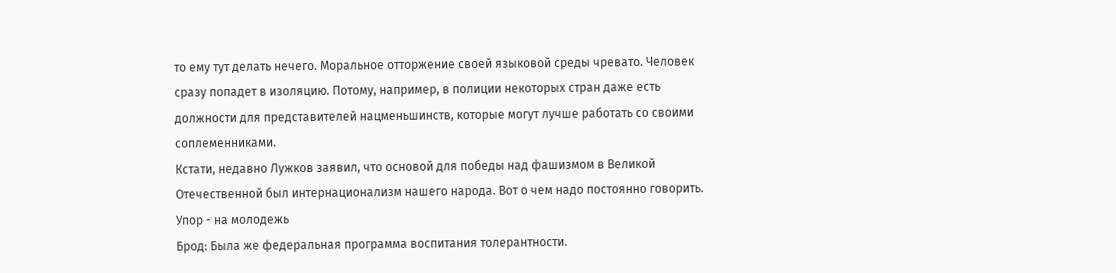то ему тут делать нечего. Моральное отторжение своей языковой среды чревато. Человек сразу попадет в изоляцию. Потому, например, в полиции некоторых стран даже есть должности для представителей нацменьшинств, которые могут лучше работать со своими соплеменниками.
Кстати, недавно Лужков заявил, что основой для победы над фашизмом в Великой Отечественной был интернационализм нашего народа. Вот о чем надо постоянно говорить.
Упор - на молодежь
Брод: Была же федеральная программа воспитания толерантности.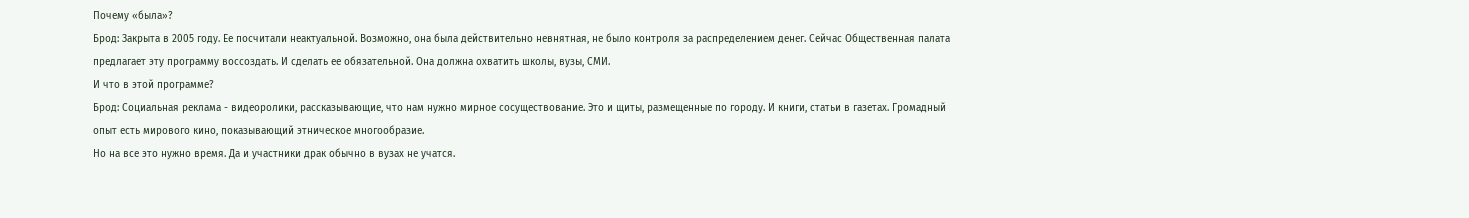Почему «была»?
Брод: Закрыта в 2005 году. Ее посчитали неактуальной. Возможно, она была действительно невнятная, не было контроля за распределением денег. Сейчас Общественная палата предлагает эту программу воссоздать. И сделать ее обязательной. Она должна охватить школы, вузы, СМИ.
И что в этой программе?
Брод: Социальная реклама - видеоролики, рассказывающие, что нам нужно мирное сосуществование. Это и щиты, размещенные по городу. И книги, статьи в газетах. Громадный опыт есть мирового кино, показывающий этническое многообразие.
Но на все это нужно время. Да и участники драк обычно в вузах не учатся.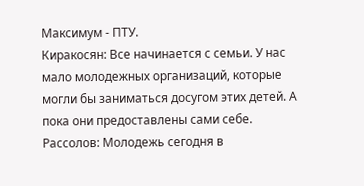Максимум - ПТУ.
Киракосян: Все начинается с семьи. У нас мало молодежных организаций, которые могли бы заниматься досугом этих детей. А пока они предоставлены сами себе.
Рассолов: Молодежь сегодня в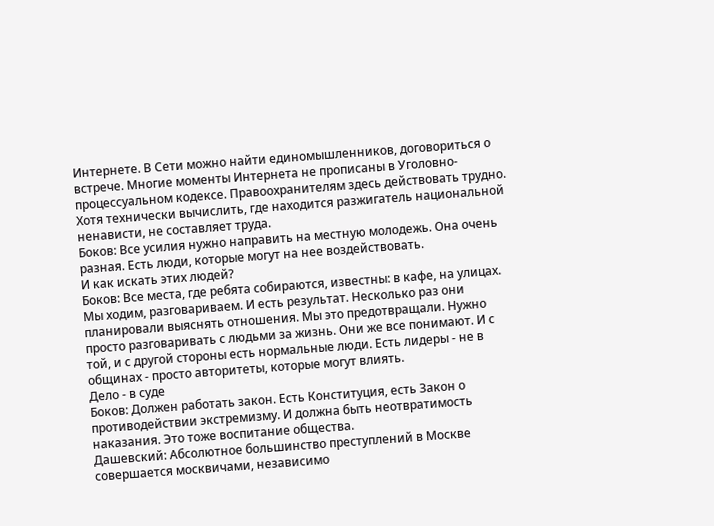Интернете. В Сети можно найти единомышленников, договориться о встрече. Многие моменты Интернета не прописаны в Уголовно-процессуальном кодексе. Правоохранителям здесь действовать трудно. Хотя технически вычислить, где находится разжигатель национальной ненависти, не составляет труда.
Боков: Все усилия нужно направить на местную молодежь. Она очень разная. Есть люди, которые могут на нее воздействовать.
И как искать этих людей?
Боков: Все места, где ребята собираются, известны: в кафе, на улицах. Мы ходим, разговариваем. И есть результат. Несколько раз они планировали выяснять отношения. Мы это предотвращали. Нужно просто разговаривать с людьми за жизнь. Они же все понимают. И с той, и с другой стороны есть нормальные люди. Есть лидеры - не в общинах - просто авторитеты, которые могут влиять.
Дело - в суде
Боков: Должен работать закон. Есть Конституция, есть Закон о противодействии экстремизму. И должна быть неотвратимость наказания. Это тоже воспитание общества.
Дашевский: Абсолютное большинство преступлений в Москве совершается москвичами, независимо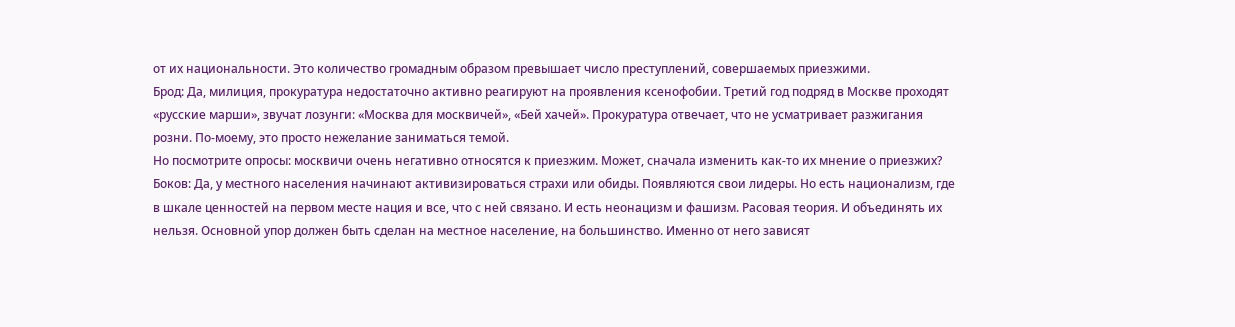от их национальности. Это количество громадным образом превышает число преступлений, совершаемых приезжими.
Брод: Да, милиция, прокуратура недостаточно активно реагируют на проявления ксенофобии. Третий год подряд в Москве проходят «русские марши», звучат лозунги: «Москва для москвичей», «Бей хачей». Прокуратура отвечает, что не усматривает разжигания розни. По-моему, это просто нежелание заниматься темой.
Но посмотрите опросы: москвичи очень негативно относятся к приезжим. Может, сначала изменить как-то их мнение о приезжих?
Боков: Да, у местного населения начинают активизироваться страхи или обиды. Появляются свои лидеры. Но есть национализм, где в шкале ценностей на первом месте нация и все, что с ней связано. И есть неонацизм и фашизм. Расовая теория. И объединять их нельзя. Основной упор должен быть сделан на местное население, на большинство. Именно от него зависят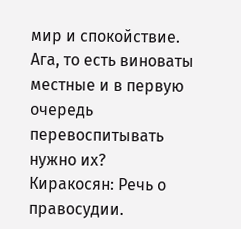мир и спокойствие.
Ага, то есть виноваты местные и в первую очередь перевоспитывать нужно их?
Киракосян: Речь о правосудии.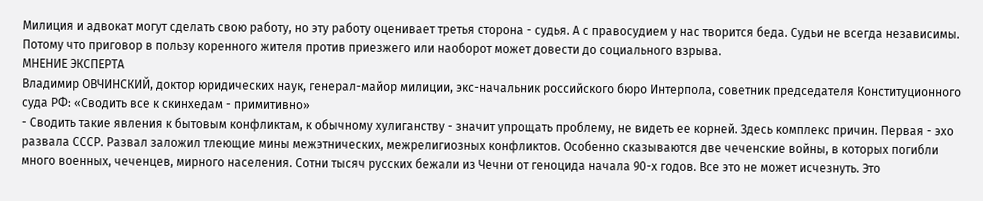Милиция и адвокат могут сделать свою работу, но эту работу оценивает третья сторона - судья. А с правосудием у нас творится беда. Судьи не всегда независимы. Потому что приговор в пользу коренного жителя против приезжего или наоборот может довести до социального взрыва.
МНЕНИЕ ЭКСПЕРТА
Владимир ОВЧИНСКИЙ, доктор юридических наук, генерал-майор милиции, экс-начальник российского бюро Интерпола, советник председателя Конституционного суда РФ: «Сводить все к скинхедам - примитивно»
- Сводить такие явления к бытовым конфликтам, к обычному хулиганству - значит упрощать проблему, не видеть ее корней. Здесь комплекс причин. Первая - эхо развала СССР. Развал заложил тлеющие мины межэтнических, межрелигиозных конфликтов. Особенно сказываются две чеченские войны, в которых погибли много военных, чеченцев, мирного населения. Сотни тысяч русских бежали из Чечни от геноцида начала 90-х годов. Все это не может исчезнуть. Это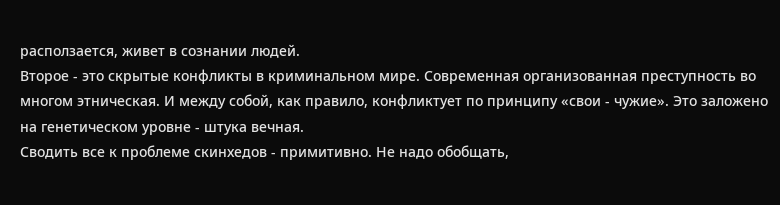расползается, живет в сознании людей.
Второе - это скрытые конфликты в криминальном мире. Современная организованная преступность во многом этническая. И между собой, как правило, конфликтует по принципу «свои - чужие». Это заложено на генетическом уровне - штука вечная.
Сводить все к проблеме скинхедов - примитивно. Не надо обобщать,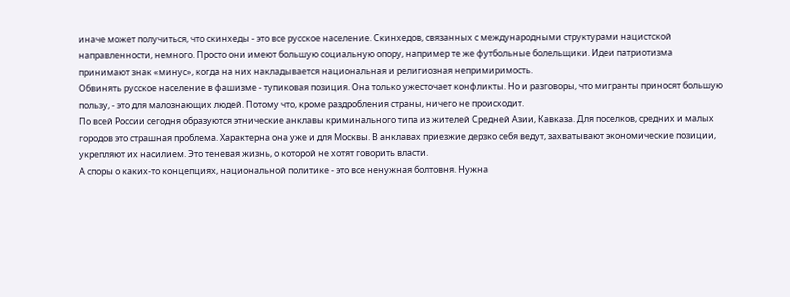иначе может получиться, что скинхеды - это все русское население. Скинхедов, связанных с международными структурами нацистской направленности, немного. Просто они имеют большую социальную опору, например те же футбольные болельщики. Идеи патриотизма принимают знак «минус», когда на них накладывается национальная и религиозная непримиримость.
Обвинять русское население в фашизме - тупиковая позиция. Она только ужесточает конфликты. Но и разговоры, что мигранты приносят большую пользу, - это для малознающих людей. Потому что, кроме раздробления страны, ничего не происходит.
По всей России сегодня образуются этнические анклавы криминального типа из жителей Средней Азии, Кавказа. Для поселков, средних и малых городов это страшная проблема. Характерна она уже и для Москвы. В анклавах приезжие дерзко себя ведут, захватывают экономические позиции, укрепляют их насилием. Это теневая жизнь, о которой не хотят говорить власти.
А споры о каких-то концепциях, национальной политике - это все ненужная болтовня. Нужна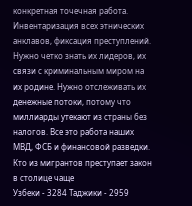конкретная точечная работа. Инвентаризация всех этнических анклавов, фиксация преступлений. Нужно четко знать их лидеров, их связи с криминальным миром на их родине. Нужно отслеживать их денежные потоки, потому что миллиарды утекают из страны без налогов. Все это работа наших МВД, ФСБ и финансовой разведки.
Кто из мигрантов преступает закон в столице чаще
Узбеки - 3284 Таджики - 2959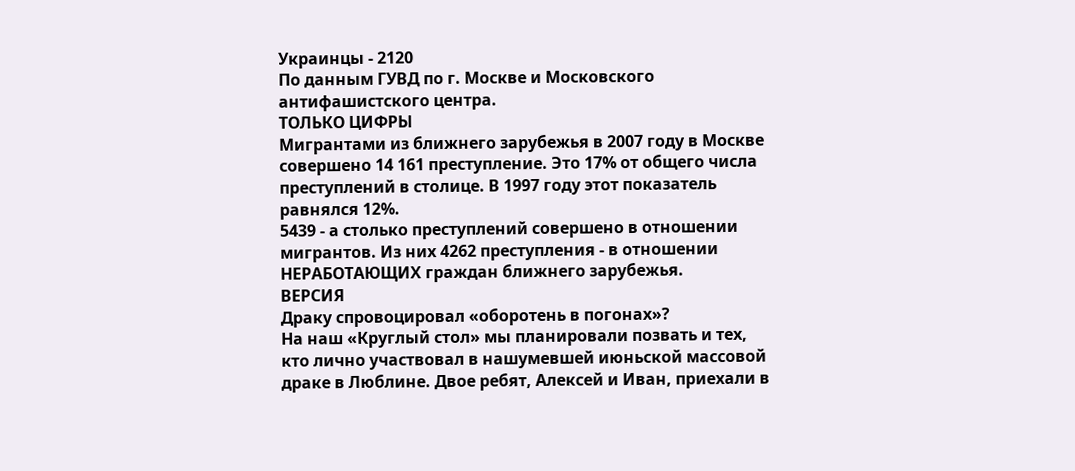Украинцы - 2120
По данным ГУВД по г. Москве и Московского антифашистского центра.
ТОЛЬКО ЦИФРЫ
Мигрантами из ближнего зарубежья в 2007 году в Москве совершено 14 161 преступление. Это 17% от общего числа преступлений в столице. В 1997 году этот показатель равнялся 12%.
5439 - а столько преступлений совершено в отношении мигрантов. Из них 4262 преступления - в отношении НЕРАБОТАЮЩИХ граждан ближнего зарубежья.
ВЕРСИЯ
Драку спровоцировал «оборотень в погонах»?
На наш «Круглый стол» мы планировали позвать и тех, кто лично участвовал в нашумевшей июньской массовой драке в Люблине. Двое ребят, Алексей и Иван, приехали в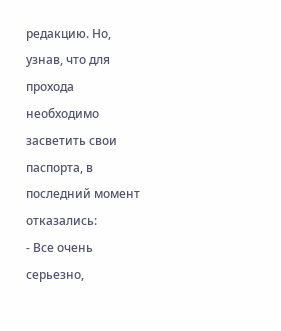редакцию. Но, узнав, что для прохода необходимо засветить свои паспорта, в последний момент отказались:
- Все очень серьезно,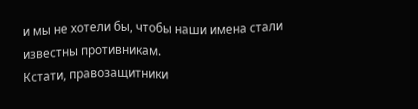и мы не хотели бы, чтобы наши имена стали известны противникам.
Кстати, правозащитники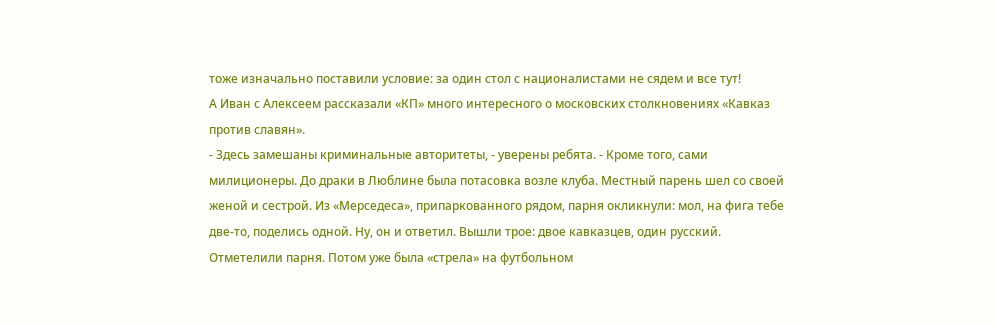тоже изначально поставили условие: за один стол с националистами не сядем и все тут!
А Иван с Алексеем рассказали «КП» много интересного о московских столкновениях «Кавказ против славян».
- Здесь замешаны криминальные авторитеты, - уверены ребята. - Кроме того, сами милиционеры. До драки в Люблине была потасовка возле клуба. Местный парень шел со своей женой и сестрой. Из «Мерседеса», припаркованного рядом, парня окликнули: мол, на фига тебе две-то, поделись одной. Ну, он и ответил. Вышли трое: двое кавказцев, один русский. Отметелили парня. Потом уже была «стрела» на футбольном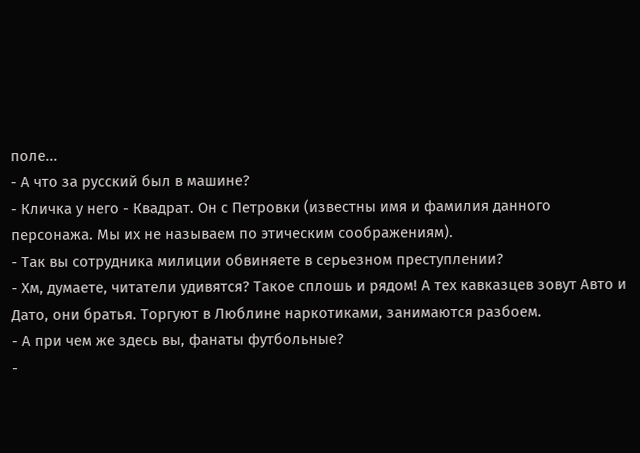поле...
- А что за русский был в машине?
- Кличка у него - Квадрат. Он с Петровки (известны имя и фамилия данного персонажа. Мы их не называем по этическим соображениям).
- Так вы сотрудника милиции обвиняете в серьезном преступлении?
- Хм, думаете, читатели удивятся? Такое сплошь и рядом! А тех кавказцев зовут Авто и Дато, они братья. Торгуют в Люблине наркотиками, занимаются разбоем.
- А при чем же здесь вы, фанаты футбольные?
-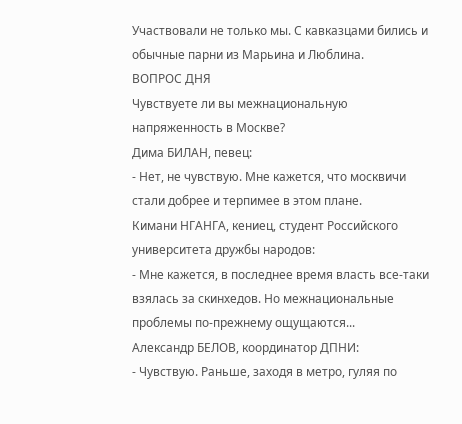Участвовали не только мы. С кавказцами бились и обычные парни из Марьина и Люблина.
ВОПРОС ДНЯ
Чувствуете ли вы межнациональную напряженность в Москве?
Дима БИЛАН, певец:
- Нет, не чувствую. Мне кажется, что москвичи стали добрее и терпимее в этом плане.
Кимани НГАНГА, кениец, студент Российского университета дружбы народов:
- Мне кажется, в последнее время власть все-таки взялась за скинхедов. Но межнациональные проблемы по-прежнему ощущаются...
Александр БЕЛОВ, координатор ДПНИ:
- Чувствую. Раньше, заходя в метро, гуляя по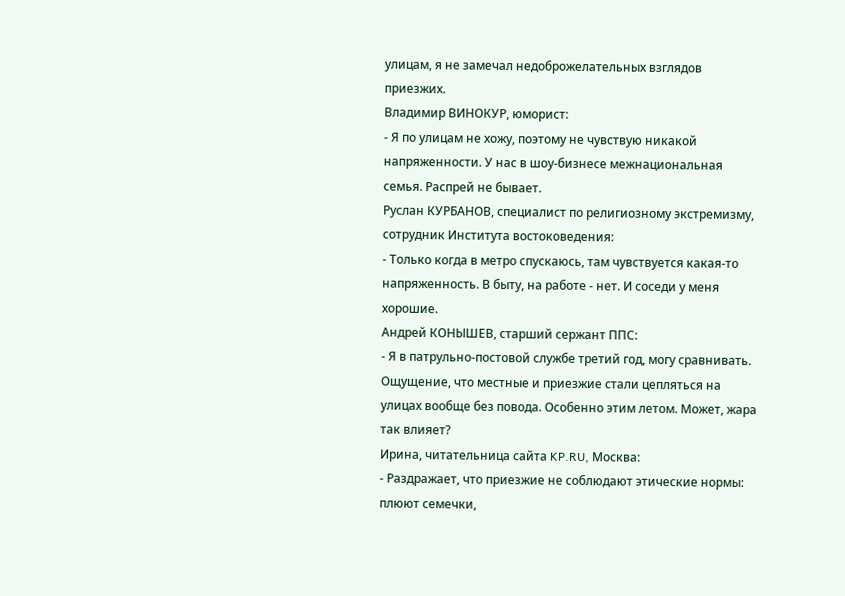улицам, я не замечал недоброжелательных взглядов приезжих.
Владимир ВИНОКУР, юморист:
- Я по улицам не хожу, поэтому не чувствую никакой напряженности. У нас в шоу-бизнесе межнациональная семья. Распрей не бывает.
Руслан КУРБАНОВ, специалист по религиозному экстремизму, сотрудник Института востоковедения:
- Только когда в метро спускаюсь, там чувствуется какая-то напряженность. В быту, на работе - нет. И соседи у меня хорошие.
Андрей КОНЫШЕВ, старший сержант ППС:
- Я в патрульно-постовой службе третий год, могу сравнивать. Ощущение, что местные и приезжие стали цепляться на улицах вообще без повода. Особенно этим летом. Может, жара так влияет?
Ирина, читательница сайта KP.RU, Москва:
- Раздражает, что приезжие не соблюдают этические нормы: плюют семечки,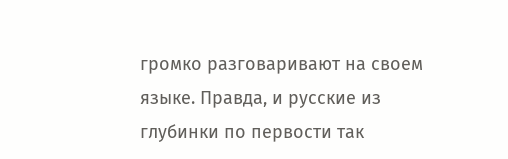громко разговаривают на своем языке. Правда, и русские из глубинки по первости так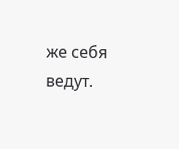же себя ведут.